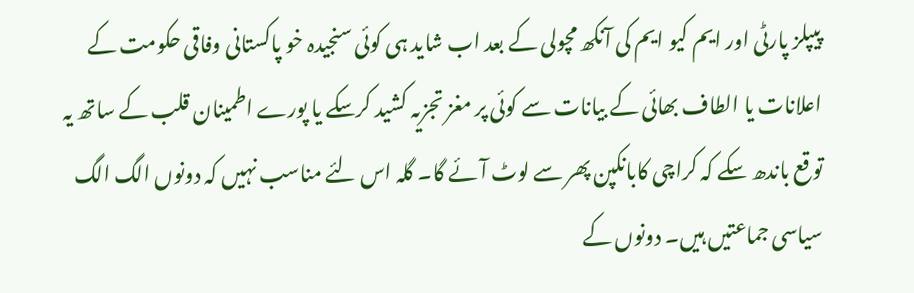پیپلز پارٹی اور ایم کیو ایم کی آنکھ مچولی کے بعد اب شاید ہی کوئی سنجیدہ خو پاکستانی وفاقی حکومت کے اعلانات یا الطاف بھائی کے بیانات سے کوئی پر مغز تجزیہ کشید کرسکے یا پورے اطمینان قلب کے ساتھ یہ توقع باندھ سکے کہ کراچی کابانکپن پھر سے لوٹ آئے گا۔ گلہ اس لئے مناسب نہیں کہ دونوں الگ الگ سیاسی جماعتیں ہیں۔ دونوں کے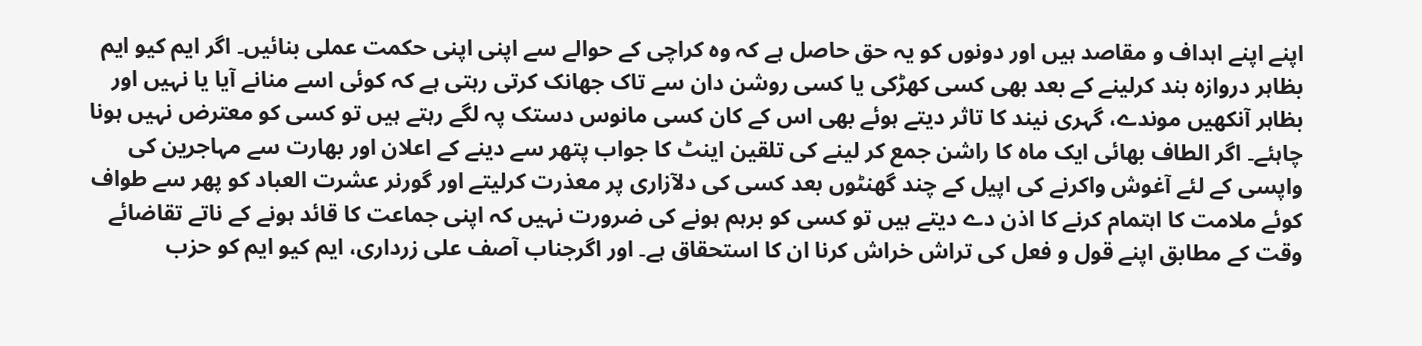اپنے اپنے اہداف و مقاصد ہیں اور دونوں کو یہ حق حاصل ہے کہ وہ کراچی کے حوالے سے اپنی اپنی حکمت عملی بنائیں۔ اگر ایم کیو ایم بظاہر دروازہ بند کرلینے کے بعد بھی کسی کھڑکی یا کسی روشن دان سے تاک جھانک کرتی رہتی ہے کہ کوئی اسے منانے آیا یا نہیں اور بظاہر آنکھیں موندے، گہری نیند کا تاثر دیتے ہوئے بھی اس کے کان کسی مانوس دستک پہ لگے رہتے ہیں تو کسی کو معترض نہیں ہونا چاہئے۔ اگر الطاف بھائی ایک ماہ کا راشن جمع کر لینے کی تلقین اینٹ کا جواب پتھر سے دینے کے اعلان اور بھارت سے مہاجرین کی واپسی کے لئے آغوش واکرنے کی اپیل کے چند گھنٹوں بعد کسی کی دلآزاری پر معذرت کرلیتے اور گورنر عشرت العباد کو پھر سے طواف کوئے ملامت کا اہتمام کرنے کا اذن دے دیتے ہیں تو کسی کو برہم ہونے کی ضرورت نہیں کہ اپنی جماعت کا قائد ہونے کے ناتے تقاضائے وقت کے مطابق اپنے قول و فعل کی تراش خراش کرنا ان کا استحقاق ہے۔ اور اگرجناب آصف علی زرداری، ایم کیو ایم کو حزب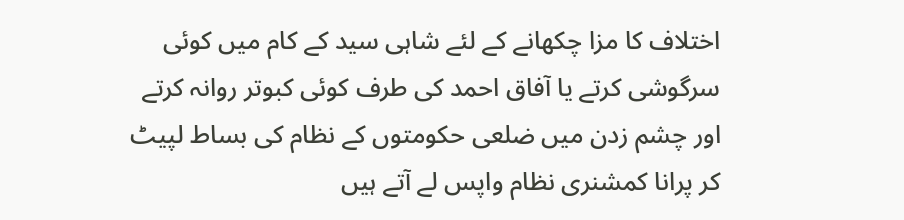اختلاف کا مزا چکھانے کے لئے شاہی سید کے کام میں کوئی سرگوشی کرتے یا آفاق احمد کی طرف کوئی کبوتر روانہ کرتے اور چشم زدن میں ضلعی حکومتوں کے نظام کی بساط لپیٹ کر پرانا کمشنری نظام واپس لے آتے ہیں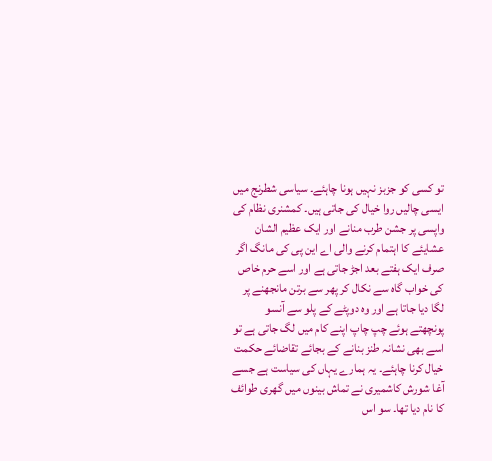تو کسی کو جزبز نہیں ہونا چاہئے۔ سیاسی شطرنج میں ایسی چالیں روا خیال کی جاتی ہیں۔ کمشنری نظام کی واپسی پر جشن طرب منانے اور ایک عظیم الشان عشایئے کا اہتمام کرنے والی اے این پی کی مانگ اگر صرف ایک ہفتے بعد اجڑ جاتی ہے اور اسے حرم خاص کی خواب گاہ سے نکال کر پھر سے برتن مانجھنے پر لگا دیا جاتا ہے اور وہ دوپٹے کے پلو سے آنسو پونچھتے ہوئے چپ چاپ اپنے کام میں لگ جاتی ہے تو اسے بھی نشانہ طنز بنانے کے بجائے تقاضائے حکمت خیال کرنا چاہئے۔ یہ ہمارے یہاں کی سیاست ہے جسے آغا شورش کاشمیری نے تماش بینوں میں گھری طوائف کا نام دیا تھا۔ سو اس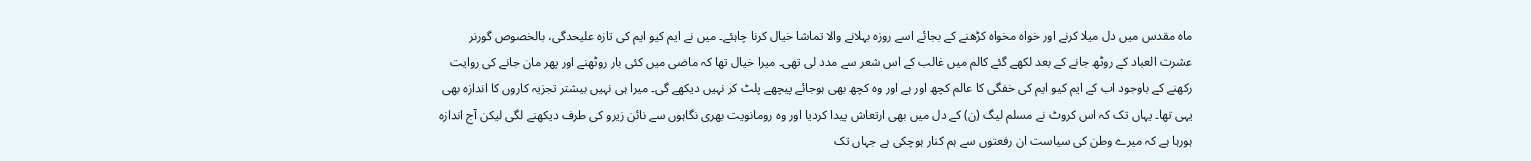ماہ مقدس میں دل میلا کرنے اور خواہ مخواہ کڑھنے کے بجائے اسے روزہ بہلانے والا تماشا خیال کرنا چاہئے۔ میں نے ایم کیو ایم کی تازہ علیحدگی، بالخصوص گورنر عشرت العباد کے روٹھ جانے کے بعد لکھے گئے کالم میں غالب کے اس شعر سے مدد لی تھی۔ میرا خیال تھا کہ ماضی میں کئی بار روٹھنے اور پھر مان جانے کی روایت رکھنے کے باوجود اب کے ایم کیو ایم کی خفگی کا عالم کچھ اور ہے اور وہ کچھ بھی ہوجائے پیچھے پلٹ کر نہیں دیکھے گی۔ میرا ہی نہیں بیشتر تجزیہ کاروں کا اندازہ بھی یہی تھا۔ یہاں تک کہ اس کروٹ نے مسلم لیگ (ن) کے دل میں بھی ارتعاش پیدا کردیا اور وہ رومانویت بھری نگاہوں سے نائن زیرو کی طرف دیکھنے لگی لیکن آج اندازہ ہورہا ہے کہ میرے وطن کی سیاست ان رفعتوں سے ہم کنار ہوچکی ہے جہاں تک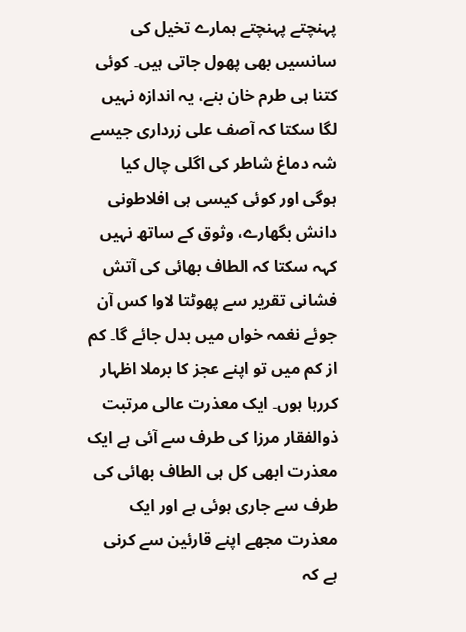پہنچتے پہنچتے ہمارے تخیل کی سانسیں بھی پھول جاتی ہیں۔ کوئی کتنا ہی طرم خان بنے، یہ اندازہ نہیں لگا سکتا کہ آصف علی زرداری جیسے شہ دماغ شاطر کی اگلی چال کیا ہوگی اور کوئی کیسی ہی افلاطونی دانش بگھارے، وثوق کے ساتھ نہیں کہہ سکتا کہ الطاف بھائی کی آتش فشانی تقریر سے پھوٹتا لاوا کس آن جوئے نغمہ خواں میں بدل جائے گا۔ کم از کم میں تو اپنے عجز کا برملا اظہار کررہا ہوں۔ ایک معذرت عالی مرتبت ذوالفقار مرزا کی طرف سے آئی ہے ایک معذرت ابھی کل ہی الطاف بھائی کی طرف سے جاری ہوئی ہے اور ایک معذرت مجھے اپنے قارئین سے کرنی ہے کہ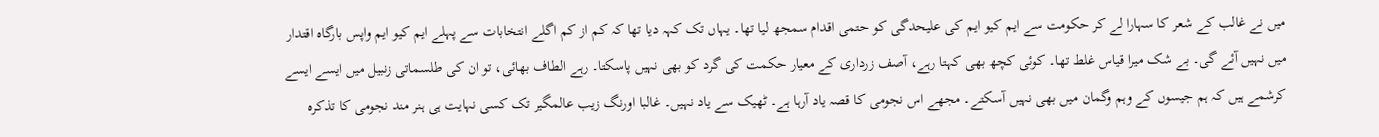میں نے غالب کے شعر کا سہارا لے کر حکومت سے ایم کیو ایم کی علیحدگی کو حتمی اقدام سمجھ لیا تھا۔ یہاں تک کہہ دیا تھا کہ کم از کم اگلے انتخابات سے پہلے ایم کیو ایم واپس بارگاہ اقتدار میں نہیں آئے گی۔ بے شک میرا قیاس غلط تھا۔ کوئی کچھ بھی کہتا رہے، آصف زرداری کے معیار حکمت کی گرد کو بھی نہیں پاسکتا۔ رہے الطاف بھائی، تو ان کی طلسماتی زنبیل میں ایسے ایسے کرشمے ہیں کہ ہم جیسوں کے وہم وگمان میں بھی نہیں آسکتے۔ مجھے اس نجومی کا قصہ یاد آرہا ہے۔ ٹھیک سے یاد نہیں۔ غالبا اورنگ زیب عالمگیر تک کسی نہایت ہی ہنر مند نجومی کا تذکرہ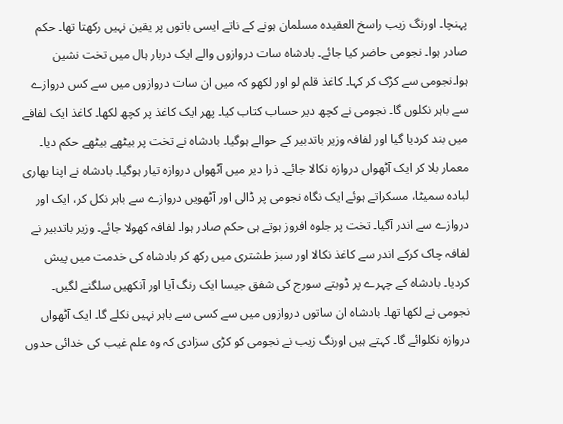پہنچا۔ اورنگ زیب راسخ العقیدہ مسلمان ہونے کے ناتے ایسی باتوں پر یقین نہیں رکھتا تھا۔ حکم صادر ہوا۔ نجومی حاضر کیا جائے۔ بادشاہ سات دروازوں والے ایک دربار ہال میں تخت نشین ہوا۔نجومی سے کڑک کر کہا۔ کاغذ قلم لو اور لکھو کہ میں ان سات دروازوں میں سے کس دروازے سے باہر نکلوں گا۔ نجومی نے کچھ دیر حساب کتاب کیا۔ پھر ایک کاغذ پر کچھ لکھا۔ کاغذ ایک لفافے میں بند کردیا گیا اور لفافہ وزیر باتدبیر کے حوالے ہوگیا۔ بادشاہ نے تخت پر بیٹھے بیٹھے حکم دیا۔ معمار بلا کر ایک آٹھواں دروازہ نکالا جائے۔ ذرا دیر میں آٹھواں دروازہ تیار ہوگیا۔ بادشاہ نے اپنا بھاری لبادہ سمیٹا، مسکراتے ہوئے ایک نگاہ نجومی پر ڈالی اور آٹھویں دروازے سے باہر نکل کر، ایک اور دروازے سے اندر آگیا۔ تخت پر جلوہ افروز ہوتے ہی حکم صادر ہوا۔ لفافہ کھولا جائے۔ وزیر باتدبیر نے لفافہ چاک کرکے اندر سے کاغذ نکالا اور سبز طشتری میں رکھ کر بادشاہ کی خدمت میں پیش کردیا۔ بادشاہ کے چہرے پر ڈوبتے سورج کی شفق جیسا ایک رنگ آیا اور آنکھیں سلگنے لگیں۔ نجومی نے لکھا تھا۔ بادشاہ ان ساتوں دروازوں میں سے کسی سے باہر نہیں نکلے گا۔ ایک آٹھواں دروازہ نکلوائے گا۔ کہتے ہیں اورنگ زیب نے نجومی کو کڑی سزادی کہ وہ علم غیب کی خدائی حدوں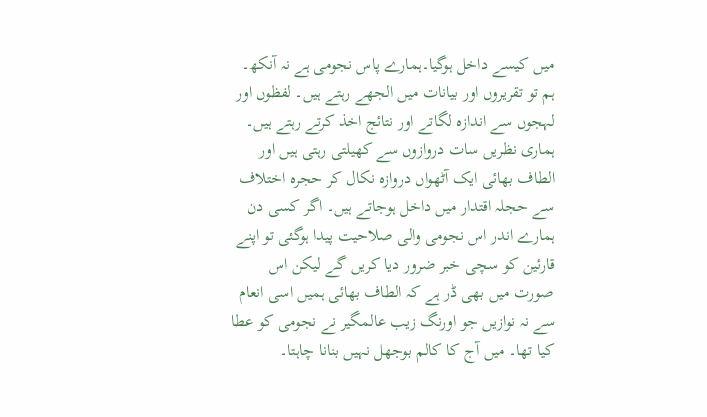میں کیسے داخل ہوگیا۔ہمارے پاس نجومی ہے نہ آنکھ۔ ہم تو تقریروں اور بیانات میں الجھے رہتے ہیں۔ لفظوں اور لہجوں سے اندازہ لگاتے اور نتائج اخذ کرتے رہتے ہیں۔ ہماری نظریں سات دروازوں سے کھیلتی رہتی ہیں اور الطاف بھائی ایک آٹھواں دروازہ نکال کر حجرہ اختلاف سے حجلہ اقتدار میں داخل ہوجاتے ہیں۔ اگر کسی دن ہمارے اندر اس نجومی والی صلاحیت پیدا ہوگئی تو اپنے قارئین کو سچی خبر ضرور دیا کریں گے لیکن اس صورت میں بھی ڈر ہے کہ الطاف بھائی ہمیں اسی انعام سے نہ نوازیں جو اورنگ زیب عالمگیر نے نجومی کو عطا کیا تھا۔ میں آج کا کالم بوجھل نہیں بنانا چاہتا۔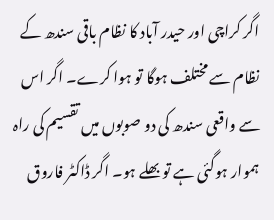اگر کراچی اور حیدر آباد کا نظام باقی سندھ کے نظام سے مختلف ہوگا تو ہوا کرے۔ اگر اس سے واقعی سندھ کی دو صوبوں میں تقسیم کی راہ ہموار ہوگئی ہے تو بھلے ہو۔ اگر ڈاکٹر فاروق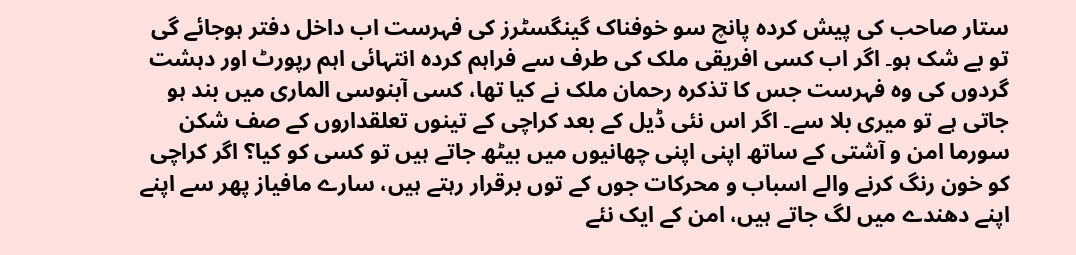ستار صاحب کی پیش کردہ پانچ سو خوفناک گینگسٹرز کی فہرست اب داخل دفتر ہوجائے گی تو بے شک ہو۔ اگر اب کسی افریقی ملک کی طرف سے فراہم کردہ انتہائی اہم رپورٹ اور دہشت گردوں کی وہ فہرست جس کا تذکرہ رحمان ملک نے کیا تھا، کسی آبنوسی الماری میں بند ہو جاتی ہے تو میری بلا سے۔ اگر اس نئی ڈیل کے بعد کراچی کے تینوں تعلقداروں کے صف شکن سورما امن و آشتی کے ساتھ اپنی اپنی چھانیوں میں بیٹھ جاتے ہیں تو کسی کو کیا؟ اگر کراچی کو خون رنگ کرنے والے اسباب و محرکات جوں کے توں برقرار رہتے ہیں، سارے مافیاز پھر سے اپنے اپنے دھندے میں لگ جاتے ہیں، امن کے ایک نئے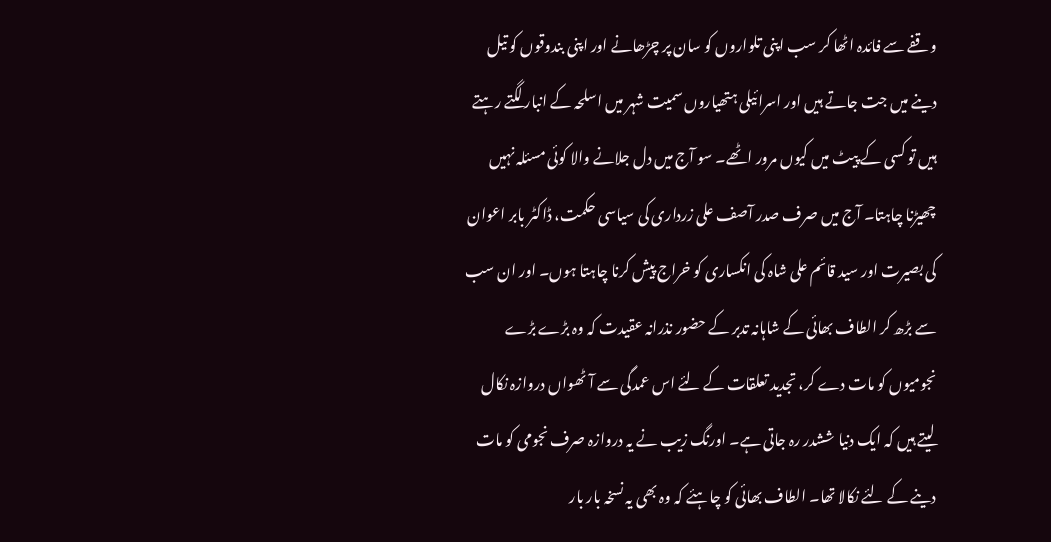وقفے سے فائدہ اٹھا کر سب اپنی تلواروں کو سان پر چڑھانے اور اپنی بندوقوں کو تیل دینے میں جت جاتے ہیں اور اسرائیلی ہتھیاروں سمیت شہر میں اسلحہ کے انبار لگتے رہتے ہیں تو کسی کے پیٹ میں کیوں مرور اٹھے۔ سو آج میں دل جلانے والا کوئی مسئلہ نہیں چھیڑنا چاہتا۔ آج میں صرف صدر آصف علی زرداری کی سیاسی حکمت، ڈاکٹر بابر اعوان کی بصیرت اور سید قائم علی شاہ کی انکساری کو خراج پیش کرنا چاہتا ہوں۔ اور ان سب سے بڑھ کر الطاف بھائی کے شاہانہ تدبر کے حضور نذرانہ عقیدت کہ وہ بڑے بڑے نجومیوں کو مات دے کر، تجدید تعلقات کے لئے اس عمدگی سے آٹھواں دروازہ نکال لیتے ہیں کہ ایک دنیا ششدر رہ جاتی ہے۔ اورنگ زیب نے یہ دروازہ صرف نجومی کو مات دینے کے لئے نکالا تھا۔ الطاف بھائی کو چاہئے کہ وہ بھی یہ نسخہ بار بار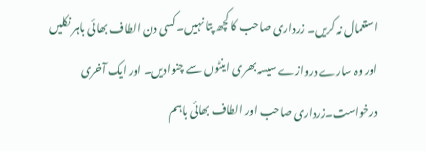استعمال نہ کریں۔ زرداری صاحب کا کچھ پتا نہیں۔ کسی دن الطاف بھائی باہر نکلیں اور وہ سارے دروازے سیسہ بھری اینٹوں سے چنوادیں۔ اور ایک آخری درخواست۔زرداری صاحب اور الطاف بھائی باہم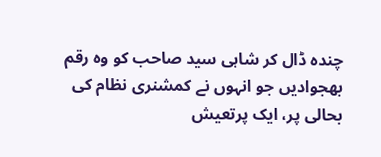چندہ ڈال کر شاہی سید صاحب کو وہ رقم بھجوادیں جو انہوں نے کمشنری نظام کی بحالی پر، ایک پرتعیش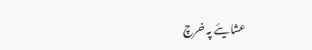عشایئے پہ خرچ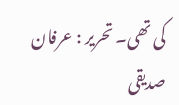کی تھی۔ تحریر : عرفان صدیقی